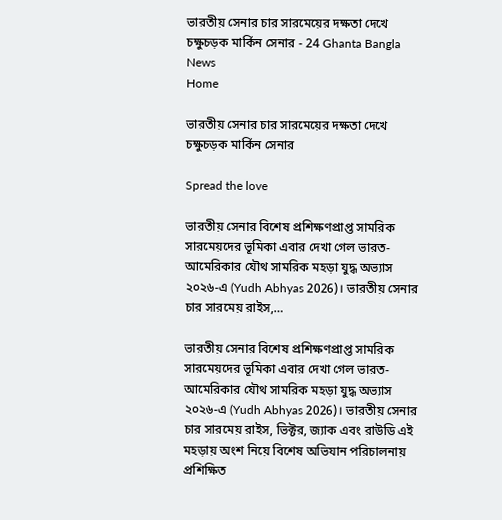ভারতীয় সেনার চার সারমেয়ের দক্ষতা দেখে চক্ষুচড়ক মার্কিন সেনার - 24 Ghanta Bangla News
Home

ভারতীয় সেনার চার সারমেয়ের দক্ষতা দেখে চক্ষুচড়ক মার্কিন সেনার

Spread the love

ভারতীয় সেনার বিশেষ প্রশিক্ষণপ্রাপ্ত সামরিক সারমেয়দের ভূমিকা এবার দেখা গেল ভারত-আমেরিকার যৌথ সামরিক মহড়া যুদ্ধ অভ্যাস ২০২৬-এ (Yudh Abhyas 2026)। ভারতীয় সেনার চার সারমেয় রাইস,…

ভারতীয় সেনার বিশেষ প্রশিক্ষণপ্রাপ্ত সামরিক সারমেয়দের ভূমিকা এবার দেখা গেল ভারত-আমেরিকার যৌথ সামরিক মহড়া যুদ্ধ অভ্যাস ২০২৬-এ (Yudh Abhyas 2026)। ভারতীয় সেনার চার সারমেয় রাইস, ভিক্টর, জ্যাক এবং রাউডি এই মহড়ায় অংশ নিয়ে বিশেষ অভিযান পরিচালনায় প্রশিক্ষিত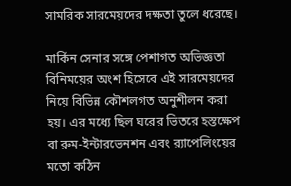সামরিক সারমেয়দের দক্ষতা তুলে ধরেছে।

মার্কিন সেনার সঙ্গে পেশাগত অভিজ্ঞতা বিনিময়ের অংশ হিসেবে এই সারমেয়দের নিয়ে বিভিন্ন কৌশলগত অনুশীলন করা হয়। এর মধ্যে ছিল ঘরের ভিতরে হস্তক্ষেপ বা রুম-ইন্টারভেনশন এবং র‍্যাপেলিংয়ের মতো কঠিন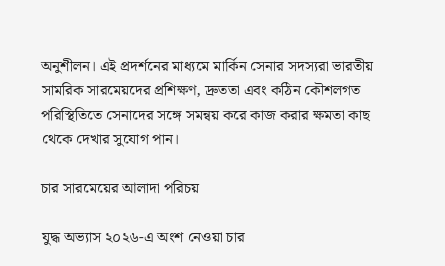অনুশীলন। এই প্রদর্শনের মাধ্যমে মার্কিন সেনার সদস্যরা ভারতীয় সামরিক সারমেয়দের প্রশিক্ষণ, দ্রুততা এবং কঠিন কৌশলগত পরিস্থিতিতে সেনাদের সঙ্গে সমন্বয় করে কাজ করার ক্ষমতা কাছ থেকে দেখার সুযোগ পান।

চার সারমেয়ের আলাদা পরিচয়

যুদ্ধ অভ্যাস ২০২৬-এ অংশ নেওয়া চার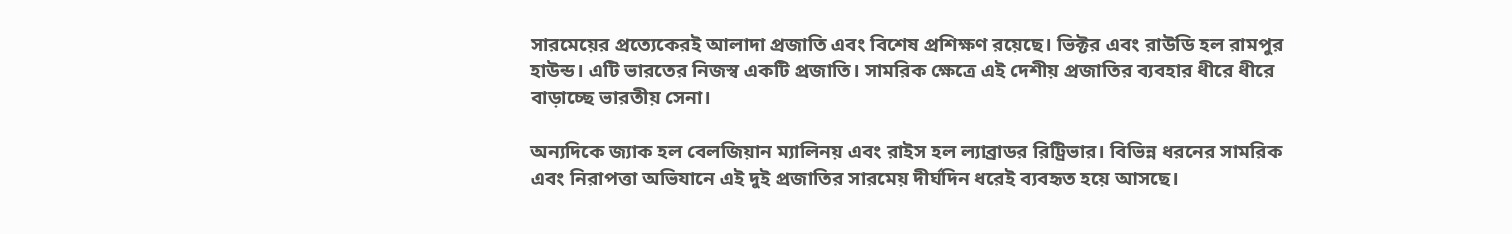সারমেয়ের প্রত্যেকেরই আলাদা প্রজাতি এবং বিশেষ প্রশিক্ষণ রয়েছে। ভিক্টর এবং রাউডি হল রামপুর হাউন্ড। এটি ভারতের নিজস্ব একটি প্রজাতি। সামরিক ক্ষেত্রে এই দেশীয় প্রজাতির ব্যবহার ধীরে ধীরে বাড়াচ্ছে ভারতীয় সেনা।

অন্যদিকে জ্যাক হল বেলজিয়ান ম্যালিনয় এবং রাইস হল ল্যাব্রাডর রিট্রিভার। বিভিন্ন ধরনের সামরিক এবং নিরাপত্তা অভিযানে এই দুই প্রজাতির সারমেয় দীর্ঘদিন ধরেই ব্যবহৃত হয়ে আসছে।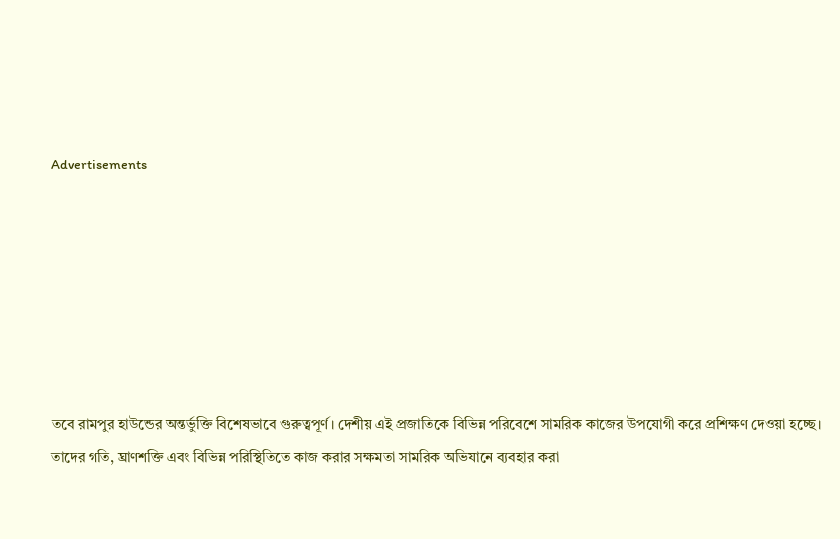Advertisements







তবে রামপুর হাউন্ডের অন্তর্ভুক্তি বিশেষভাবে গুরুত্বপূর্ণ। দেশীয় এই প্রজাতিকে বিভিন্ন পরিবেশে সামরিক কাজের উপযোগী করে প্রশিক্ষণ দেওয়া হচ্ছে। তাদের গতি, ঘ্রাণশক্তি এবং বিভিন্ন পরিস্থিতিতে কাজ করার সক্ষমতা সামরিক অভিযানে ব্যবহার করা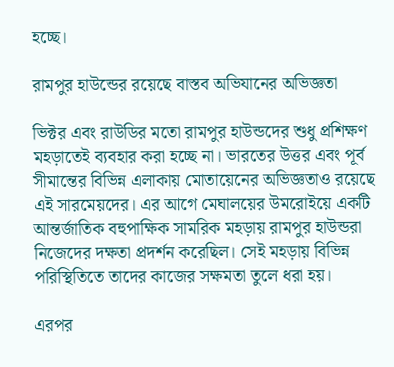হচ্ছে।

রামপুর হাউন্ডের রয়েছে বাস্তব অভিযানের অভিজ্ঞতা

ভিক্টর এবং রাউডির মতো রামপুর হাউন্ডদের শুধু প্রশিক্ষণ মহড়াতেই ব্যবহার করা হচ্ছে না। ভারতের উত্তর এবং পূর্ব সীমান্তের বিভিন্ন এলাকায় মোতায়েনের অভিজ্ঞতাও রয়েছে এই সারমেয়দের। এর আগে মেঘালয়ের উমরোইয়ে একটি আন্তর্জাতিক বহুপাক্ষিক সামরিক মহড়ায় রামপুর হাউন্ডরা নিজেদের দক্ষতা প্রদর্শন করেছিল। সেই মহড়ায় বিভিন্ন পরিস্থিতিতে তাদের কাজের সক্ষমতা তুলে ধরা হয়।

এরপর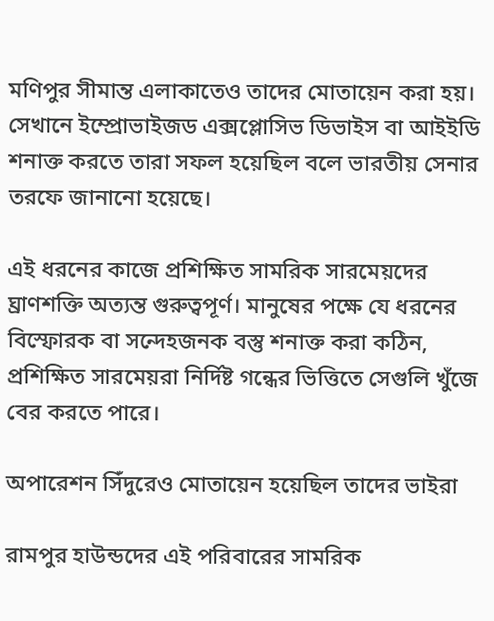মণিপুর সীমান্ত এলাকাতেও তাদের মোতায়েন করা হয়। সেখানে ইম্প্রোভাইজড এক্সপ্লোসিভ ডিভাইস বা আইইডি শনাক্ত করতে তারা সফল হয়েছিল বলে ভারতীয় সেনার তরফে জানানো হয়েছে।

এই ধরনের কাজে প্রশিক্ষিত সামরিক সারমেয়দের ঘ্রাণশক্তি অত্যন্ত গুরুত্বপূর্ণ। মানুষের পক্ষে যে ধরনের বিস্ফোরক বা সন্দেহজনক বস্তু শনাক্ত করা কঠিন, প্রশিক্ষিত সারমেয়রা নির্দিষ্ট গন্ধের ভিত্তিতে সেগুলি খুঁজে বের করতে পারে।

অপারেশন সিঁদুরেও মোতায়েন হয়েছিল তাদের ভাইরা

রামপুর হাউন্ডদের এই পরিবারের সামরিক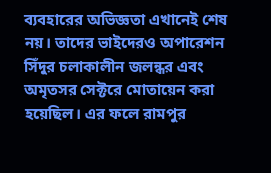ব্যবহারের অভিজ্ঞতা এখানেই শেষ নয়। তাদের ভাইদেরও অপারেশন সিঁদুর চলাকালীন জলন্ধর এবং অমৃতসর সেক্টরে মোতায়েন করা হয়েছিল। এর ফলে রামপুর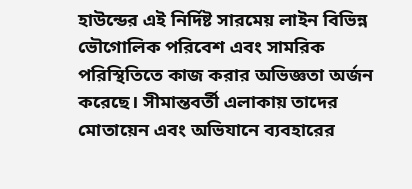হাউন্ডের এই নির্দিষ্ট সারমেয় লাইন বিভিন্ন ভৌগোলিক পরিবেশ এবং সামরিক পরিস্থিতিতে কাজ করার অভিজ্ঞতা অর্জন করেছে। সীমান্তবর্তী এলাকায় তাদের মোতায়েন এবং অভিযানে ব্যবহারের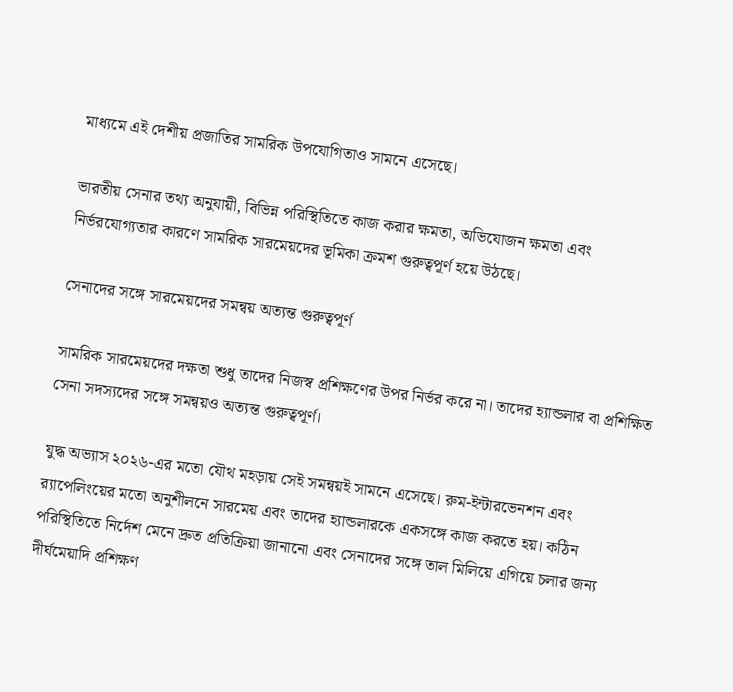মাধ্যমে এই দেশীয় প্রজাতির সামরিক উপযোগিতাও সামনে এসেছে।

ভারতীয় সেনার তথ্য অনুযায়ী, বিভিন্ন পরিস্থিতিতে কাজ করার ক্ষমতা, অভিযোজন ক্ষমতা এবং নির্ভরযোগ্যতার কারণে সামরিক সারমেয়দের ভূমিকা ক্রমশ গুরুত্বপূর্ণ হয়ে উঠছে।

সেনাদের সঙ্গে সারমেয়দের সমন্বয় অত্যন্ত গুরুত্বপূর্ণ

সামরিক সারমেয়দের দক্ষতা শুধু তাদের নিজস্ব প্রশিক্ষণের উপর নির্ভর করে না। তাদের হ্যান্ডলার বা প্রশিক্ষিত সেনা সদস্যদের সঙ্গে সমন্বয়ও অত্যন্ত গুরুত্বপূর্ণ।

যুদ্ধ অভ্যাস ২০২৬-এর মতো যৌথ মহড়ায় সেই সমন্বয়ই সামনে এসেছে। রুম-ইন্টারভেনশন এবং র‍্যাপেলিংয়ের মতো অনুশীলনে সারমেয় এবং তাদের হ্যান্ডলারকে একসঙ্গে কাজ করতে হয়। কঠিন পরিস্থিতিতে নির্দেশ মেনে দ্রুত প্রতিক্রিয়া জানানো এবং সেনাদের সঙ্গে তাল মিলিয়ে এগিয়ে চলার জন্য দীর্ঘমেয়াদি প্রশিক্ষণ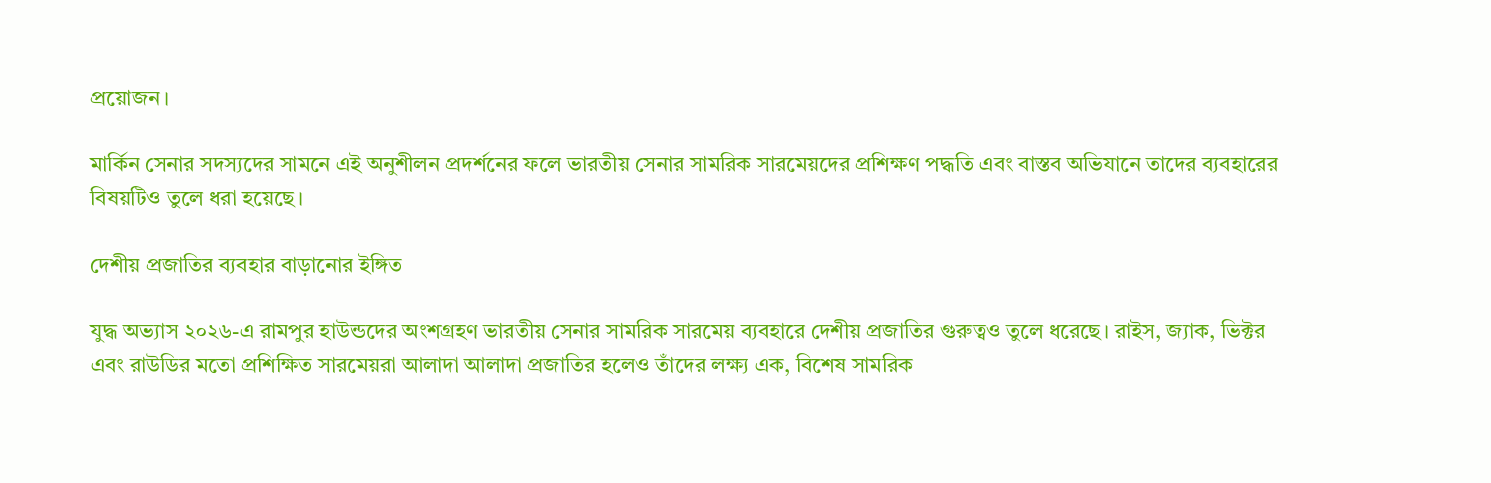প্রয়োজন।

মার্কিন সেনার সদস্যদের সামনে এই অনুশীলন প্রদর্শনের ফলে ভারতীয় সেনার সামরিক সারমেয়দের প্রশিক্ষণ পদ্ধতি এবং বাস্তব অভিযানে তাদের ব্যবহারের বিষয়টিও তুলে ধরা হয়েছে।

দেশীয় প্রজাতির ব্যবহার বাড়ানোর ইঙ্গিত

যুদ্ধ অভ্যাস ২০২৬-এ রামপুর হাউন্ডদের অংশগ্রহণ ভারতীয় সেনার সামরিক সারমেয় ব্যবহারে দেশীয় প্রজাতির গুরুত্বও তুলে ধরেছে। রাইস, জ্যাক, ভিক্টর এবং রাউডির মতো প্রশিক্ষিত সারমেয়রা আলাদা আলাদা প্রজাতির হলেও তাঁদের লক্ষ্য এক, বিশেষ সামরিক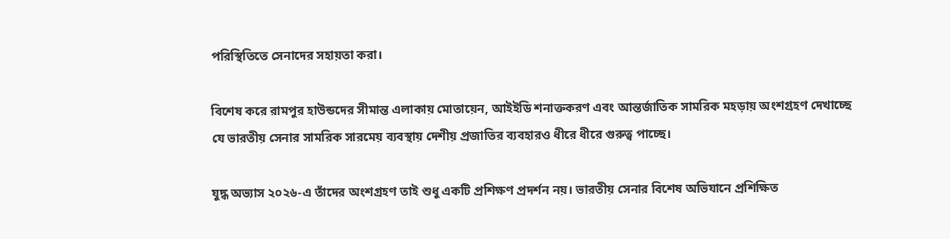পরিস্থিতিতে সেনাদের সহায়তা করা।

বিশেষ করে রামপুর হাউন্ডদের সীমান্ত এলাকায় মোতায়েন, আইইডি শনাক্তকরণ এবং আন্তর্জাতিক সামরিক মহড়ায় অংশগ্রহণ দেখাচ্ছে যে ভারতীয় সেনার সামরিক সারমেয় ব্যবস্থায় দেশীয় প্রজাতির ব্যবহারও ধীরে ধীরে গুরুত্ব পাচ্ছে।

যুদ্ধ অভ্যাস ২০২৬-এ তাঁদের অংশগ্রহণ তাই শুধু একটি প্রশিক্ষণ প্রদর্শন নয়। ভারতীয় সেনার বিশেষ অভিযানে প্রশিক্ষিত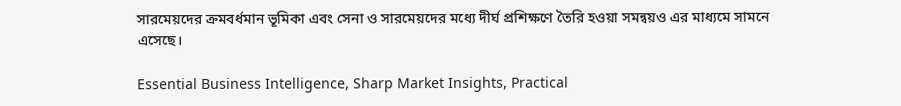সারমেয়দের ক্রমবর্ধমান ভূমিকা এবং সেনা ও সারমেয়দের মধ্যে দীর্ঘ প্রশিক্ষণে তৈরি হওয়া সমন্বয়ও এর মাধ্যমে সামনে এসেছে।

Essential Business Intelligence, Sharp Market Insights, Practical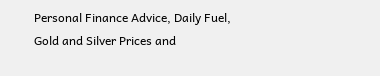Personal Finance Advice, Daily Fuel, Gold and Silver Prices and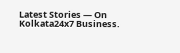Latest Stories — On Kolkata24x7 Business.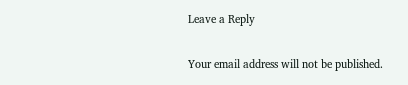Leave a Reply

Your email address will not be published.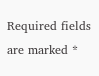Required fields are marked *